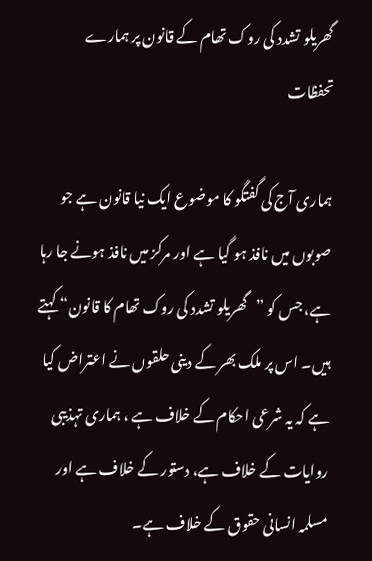گھریلو تشدد کی روک تھام کے قانون پر ہمارے تحفظات

ہماری آج کی گفتگو کا موضوع ایک نیا قانون ہے جو صوبوں میں نافذ ہو گیا ہے اور مرکز میں نافذ ہونے جا رہا ہے، جس کو ”گھریلو تشدد کی روک تھام کا قانون“ کہتے ہیں۔ اس پر ملک بھر کے دینی حلقوں نے اعتراض کیا ہے کہ یہ شرعی احکام کے خلاف ہے ، ہماری تہذیبی روایات کے خلاف ہے، دستور کے خلاف ہے اور مسلمہ انسانی حقوق کے خلاف ہے۔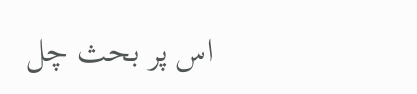اس پر بحث چل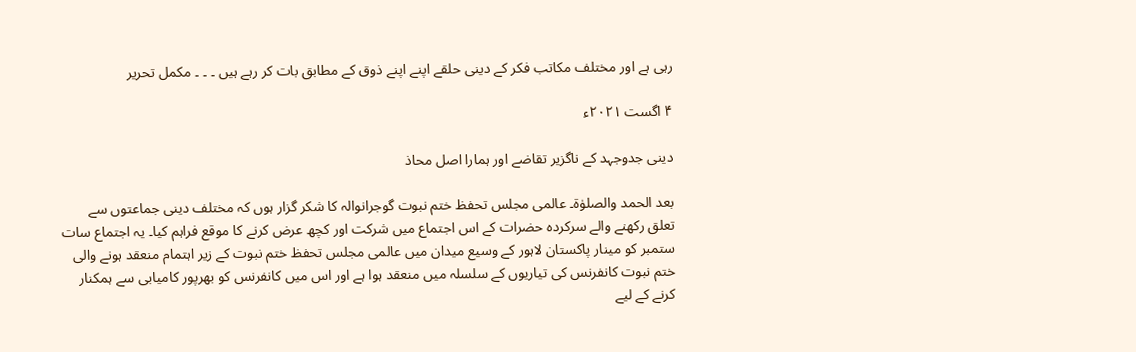رہی ہے اور مختلف مکاتب فکر کے دینی حلقے اپنے اپنے ذوق کے مطابق بات کر رہے ہیں ۔ ۔ ۔ مکمل تحریر

۴ اگست ۲۰۲۱ء

دینی جدوجہد کے ناگزیر تقاضے اور ہمارا اصل محاذ

بعد الحمد والصلوٰة۔ عالمی مجلس تحفظ ختم نبوت گوجرانوالہ کا شکر گزار ہوں کہ مختلف دینی جماعتوں سے تعلق رکھنے والے سرکردہ حضرات کے اس اجتماع میں شرکت اور کچھ عرض کرنے کا موقع فراہم کیا۔ یہ اجتماع سات ستمبر کو مینار پاکستان لاہور کے وسیع میدان میں عالمی مجلس تحفظ ختم نبوت کے زیر اہتمام منعقد ہونے والی ختم نبوت کانفرنس کی تیاریوں کے سلسلہ میں منعقد ہوا ہے اور اس میں کانفرنس کو بھرپور کامیابی سے ہمکنار کرنے کے لیے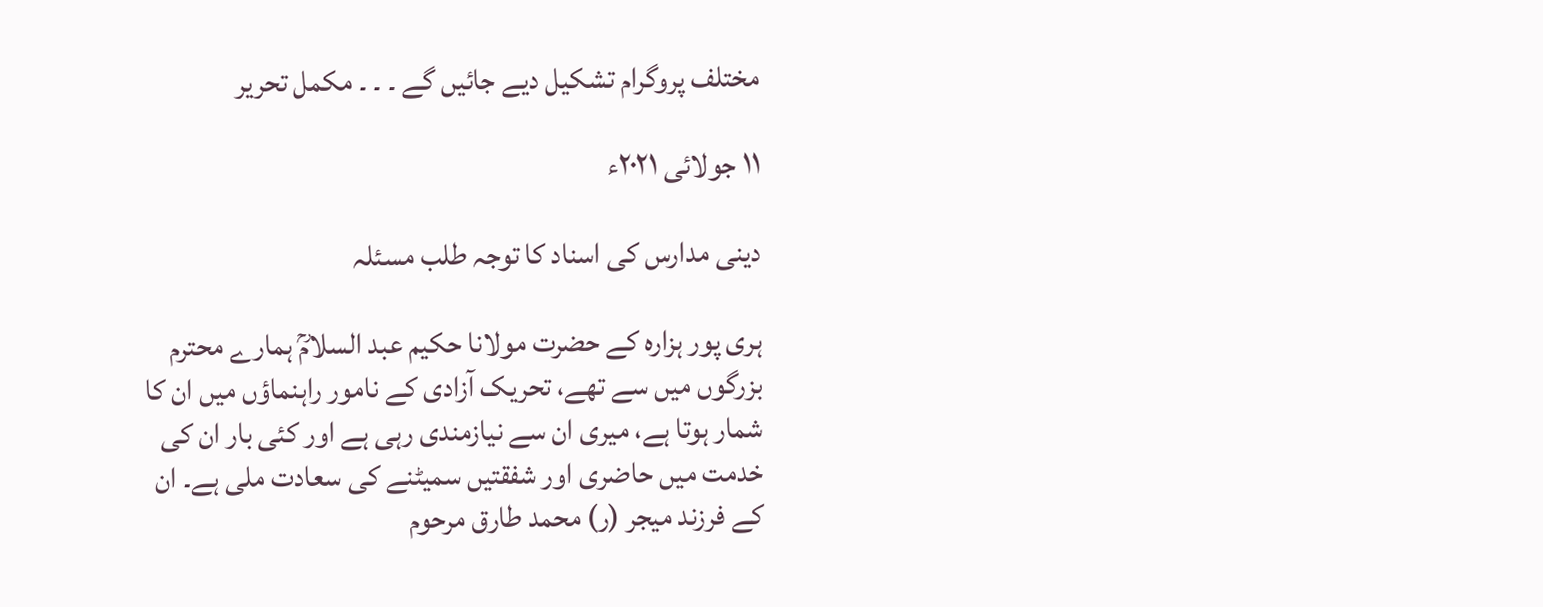مختلف پروگرام تشکیل دیے جائیں گے ۔ ۔ ۔ مکمل تحریر

۱۱ جولائی ۲۰۲۱ء

دینی مدارس کی اسناد کا توجہ طلب مسئلہ

ہری پور ہزارہ کے حضرت مولانا حکیم عبد السلامؒ ہمارے محترم بزرگوں میں سے تھے، تحریک آزادی کے نامور راہنماؤں میں ان کا شمار ہوتا ہے، میری ان سے نیازمندی رہی ہے اور کئی بار ان کی خدمت میں حاضری اور شفقتیں سمیٹنے کی سعادت ملی ہے۔ ان کے فرزند میجر (ر) محمد طارق مرحوم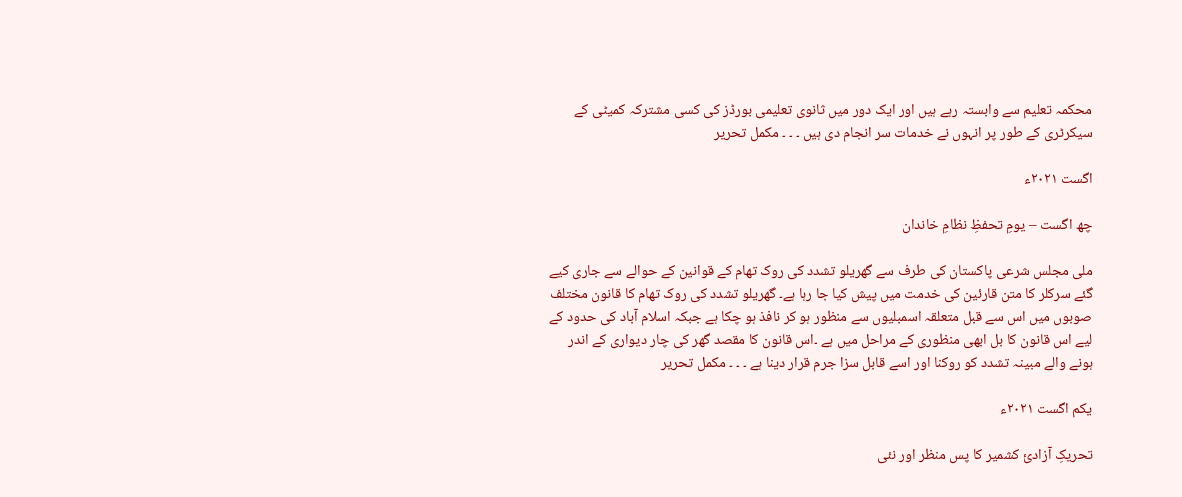محکمہ تعلیم سے وابستہ رہے ہیں اور ایک دور میں ثانوی تعلیمی بورڈز کی کسی مشترکہ کمیٹی کے سیکرٹری کے طور پر انہوں نے خدمات سر انجام دی ہیں ۔ ۔ ۔ مکمل تحریر

اگست ۲۰۲۱ء

چھ اگست – یومِ تحفظِ نظامِ خاندان

ملی مجلس شرعی پاکستان کی طرف سے گھریلو تشدد کی روک تھام کے قوانین کے حوالے سے جاری کیے گئے سرکلر کا متن قارئین کی خدمت میں پیش کیا جا رہا ہے۔ گھریلو تشدد کی روک تھام کا قانون مختلف صوبوں میں اس سے قبل متعلقہ اسمبلیوں سے منظور ہو کر نافذ ہو چکا ہے جبکہ اسلام آباد کی حدود کے لیے اس قانون کا بل ابھی منظوری کے مراحل میں ہے ۔اس قانون کا مقصد گھر کی چار دیواری کے اندر ہونے والے مبینہ تشدد کو روکنا اور اسے قابل سزا جرم قرار دینا ہے ۔ ۔ ۔ مکمل تحریر

یکم اگست ۲۰۲۱ء

تحریکِ آزادیٔ کشمیر کا پس منظر اور نئی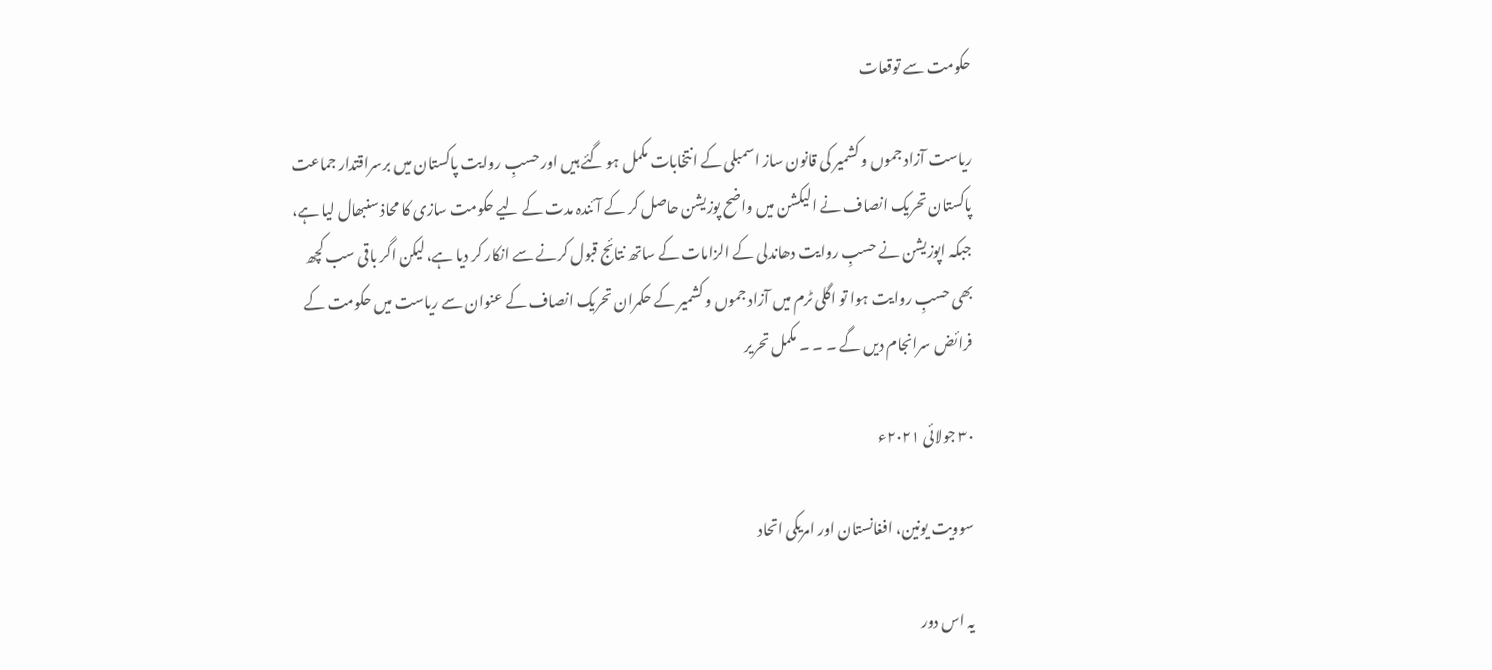حکومت سے توقعات

ریاست آزاد جموں و کشمیر کی قانون ساز اسمبلی کے انتخابات مکمل ہو گئے ہیں اور حسبِ روایت پاکستان میں برسراقتدار جماعت پاکستان تحریک انصاف نے الیکشن میں واضح پوزیشن حاصل کر کے آئندہ مدت کے لیے حکومت سازی کا محاذ سنبھال لیا ہے، جبکہ اپوزیشن نے حسبِ روایت دھاندلی کے الزامات کے ساتھ نتائج قبول کرنے سے انکار کر دیا ہے، لیکن اگر باقی سب کچھ بھی حسبِ روایت ہوا تو اگلی ٹرم میں آزاد جموں و کشمیر کے حکمران تحریک انصاف کے عنوان سے ریاست میں حکومت کے فرائض سرانجام دیں گے ۔ ۔ ۔ مکمل تحریر

۳۰ جولائی ۲۰۲۱ء

سوویت یونین، افغانستان اور امریکی اتحاد

یہ اس دور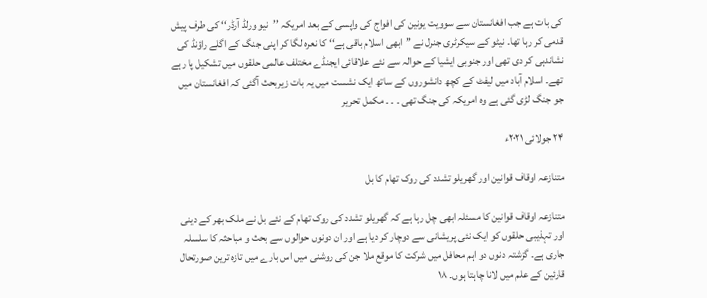کی بات ہے جب افغانستان سے سوویت یونین کی افواج کی واپسی کے بعد امریکہ ’’نیو ورلڈ آرڈر‘‘ کی طرف پیش قدمی کر رہا تھا۔ نیٹو کے سیکرٹری جنرل نے ’’ابھی اسلام باقی ہے‘‘ کا نعرہ لگا کر اپنی جنگ کے اگلے راؤنڈ کی نشاندہی کر دی تھی اور جنوبی ایشیا کے حوالہ سے نئے علاقائی ایجنڈے مختلف عالمی حلقوں میں تشکیل پا رہے تھے۔ اسلام آباد میں لیفٹ کے کچھ دانشوروں کے ساتھ ایک نشست میں یہ بات زیربحث آگئی کہ افغانستان میں جو جنگ لڑی گئی ہے وہ امریکہ کی جنگ تھی ۔ ۔ ۔ مکمل تحریر

۲۴ جولائی ۲۰۲۱ء

متنازعہ اوقاف قوانین اور گھریلو تشدد کی روک تھام کا بل

متنازعہ اوقاف قوانین کا مسئلہ ابھی چل رہا ہے کہ گھریلو تشدد کی روک تھام کے نئے بل نے ملک بھر کے دینی اور تہذیبی حلقوں کو ایک نئی پریشانی سے دوچار کر دیا ہے اور ان دونوں حوالوں سے بحث و مباحثہ کا سلسلہ جاری ہے۔ گزشتہ دنوں دو اہم محافل میں شرکت کا موقع ملا جن کی روشنی میں اس بارے میں تازہ ترین صورتحال قارئین کے علم میں لانا چاہتا ہوں۔ ۱۸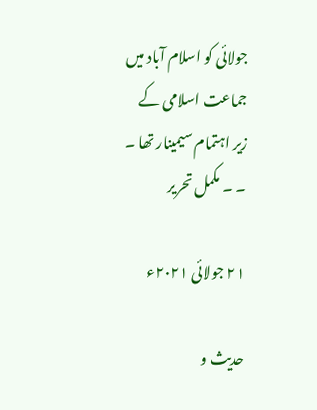جولائی کو اسلام آباد میں جماعت اسلامی کے زیر اہتمام سیمینار تھا ۔ ۔ ۔ مکمل تحریر

۲۱ جولائی ۲۰۲۱ء

حدیث و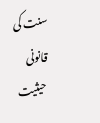سنت کی قانونی حیثیت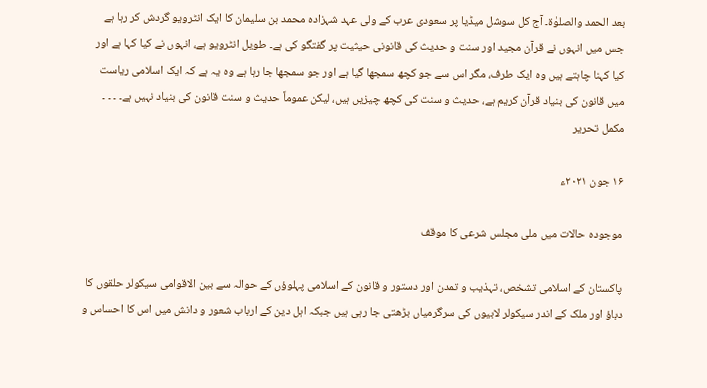بعد الحمد والصلوٰۃ۔ آج کل سوشل میڈیا پر سعودی عرب کے ولی عہد شہزادہ محمد بن سلیمان کا ایک انٹرویو گردش کر رہا ہے جس میں انہوں نے قرآن مجید اور سنت و حدیث کی قانونی حیثیت پر گفتگو کی ہے۔ طویل انٹرویو ہے، انہوں نے کیا کہا ہے اور کیا کہنا چاہتے ہیں وہ ایک طرف، مگر اس سے جو کچھ سمجھا گیا ہے اور جو سمجھا جا رہا ہے وہ یہ ہے کہ ایک اسلامی ریاست میں قانون کی بنیاد قرآن کریم ہے، حدیث و سنت کی کچھ چیزیں ہیں، لیکن عموماً حدیث و سنت قانون کی بنیاد نہیں ہے۔ ۔ ۔ ۔ مکمل تحریر

۱۶ جون ۲۰۲۱ء

موجودہ حالات میں ملی مجلس شرعی کا موقف

پاکستان کے اسلامی تشخص، تہذیب و تمدن اور دستور و قانون کے اسلامی پہلوؤں کے حوالہ سے بین الاقوامی سیکولر حلقوں کا دباؤ اور ملک کے اندر سیکولر لابیوں کی سرگرمیاں بڑھتی جا رہی ہیں جبکہ اہل دین کے ارباب شعور و دانش میں اس کا احساس و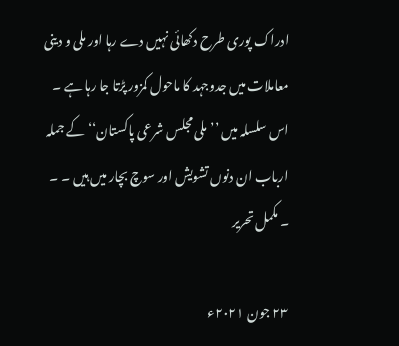ادراک پوری طرح دکھائی نہیں دے رہا اور ملی و دینی معاملات میں جدوجہد کا ماحول کمزور پڑتا جا رہا ہے ۔ اس سلسلہ میں ’’ملی مجلس شرعی پاکستان‘‘ کے جملہ ارباب ان دنوں تشویش اور سوچ بچار میں ہیں ۔ ۔ ۔ مکمل تحریر

۲۳ جون ۲۰۲۱ء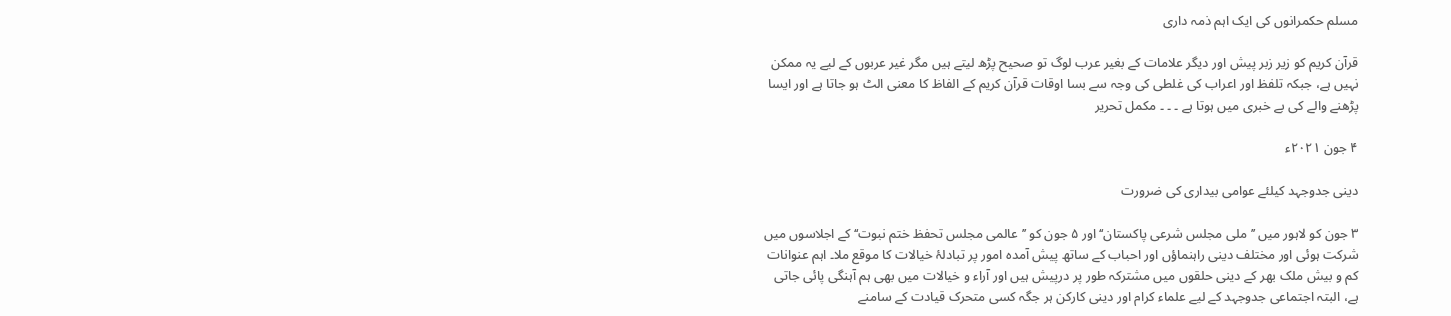مسلم حکمرانوں کی ایک اہم ذمہ داری

قرآن کریم کو زیر زبر پیش اور دیگر علامات کے بغیر عرب لوگ تو صحیح پڑھ لیتے ہیں مگر غیر عربوں کے لیے یہ ممکن نہیں ہے، جبکہ تلفظ اور اعراب کی غلطی کی وجہ سے بسا اوقات قرآن کریم کے الفاظ کا معنی الٹ ہو جاتا ہے اور ایسا پڑھنے والے کی بے خبری میں ہوتا ہے ۔ ۔ ۔ مکمل تحریر

۴ جون ۲۰۲۱ء

دینی جدوجہد کیلئے عوامی بیداری کی ضرورت

۳ جون کو لاہور میں ’’ملی مجلس شرعی پاکستان‘‘ اور ۵ جون کو ’’عالمی مجلس تحفظ ختم نبوت‘‘ کے اجلاسوں میں شرکت ہوئی اور مختلف دینی راہنماؤں اور احباب کے ساتھ پیش آمدہ امور پر تبادلۂ خیالات کا موقع ملا۔ اہم عنوانات کم و بیش ملک بھر کے دینی حلقوں میں مشترکہ طور پر درپیش ہیں اور آراء و خیالات میں بھی ہم آہنگی پائی جاتی ہے، البتہ اجتماعی جدوجہد کے لیے علماء کرام اور دینی کارکن ہر جگہ کسی متحرک قیادت کے سامنے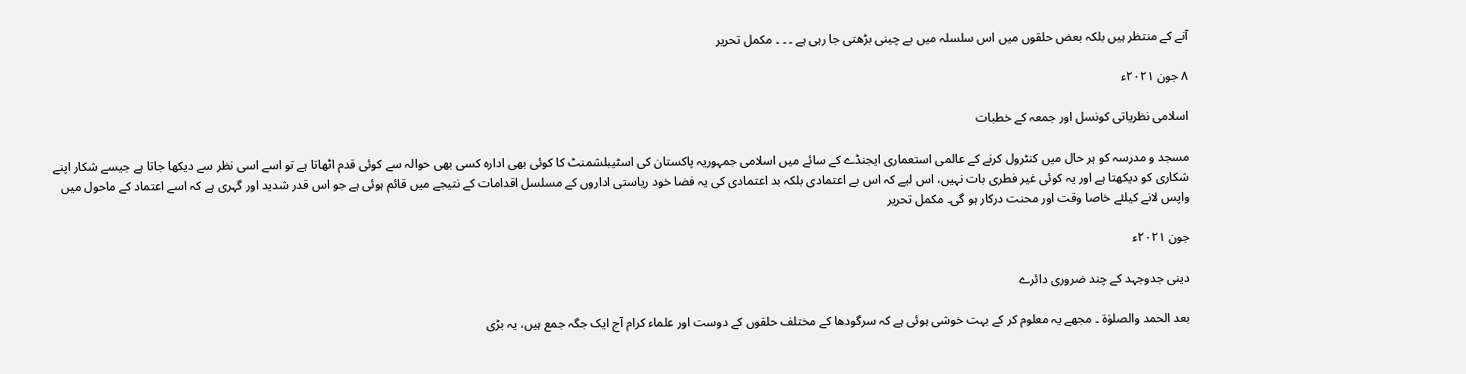آنے کے منتظر ہیں بلکہ بعض حلقوں میں اس سلسلہ میں بے چینی بڑھتی جا رہی ہے ۔ ۔ ۔ مکمل تحریر

۸ جون ۲۰۲۱ء

اسلامی نظریاتی کونسل اور جمعہ کے خطبات

مسجد و مدرسہ کو ہر حال میں کنٹرول کرنے کے عالمی استعماری ایجنڈے کے سائے میں اسلامی جمہوریہ پاکستان کی اسٹیبلشمنٹ کا کوئی بھی ادارہ کسی بھی حوالہ سے کوئی قدم اٹھاتا ہے تو اسے اسی نظر سے دیکھا جاتا ہے جیسے شکار اپنے شکاری کو دیکھتا ہے اور یہ کوئی غیر فطری بات نہیں، اس لیے کہ اس بے اعتمادی بلکہ بد اعتمادی کی یہ فضا خود ریاستی اداروں کے مسلسل اقدامات کے نتیجے میں قائم ہوئی ہے جو اس قدر شدید اور گہری ہے کہ اسے اعتماد کے ماحول میں واپس لانے کیلئے خاصا وقت اور محنت درکار ہو گی۔ مکمل تحریر

جون ۲۰۲۱ء

دینی جدوجہد کے چند ضروری دائرے

بعد الحمد والصلوٰة ۔ مجھے یہ معلوم کر کے بہت خوشی ہوئی ہے کہ سرگودھا کے مختلف حلقوں کے دوست اور علماء کرام آج ایک جگہ جمع ہیں، یہ بڑی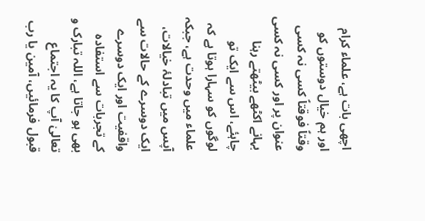اچھی بات ہے، علماء کرام اور ہم خیال دوستوں کو وقتاً فوقتاً کسی نہ کسی عنوان پر اور کسی نہ کسی بہانے اکٹھے بیٹھتے رہنا چاہئے، اس سے ایک تو لوگوں کو سہارا ہوتا ہے کہ علماء میں وحدت ہے، جبکہ آپس میں تبادلۂ خیالات، ایک دوسرے کے حالات سے واقفیت اور ایک دوسرے کے تجربات سے استفادہ بھی ہو جاتا ہے، اللہ تبارک و تعالیٰ آپ کا یہ اجتماع قبول فرمائیں، آمین یا رب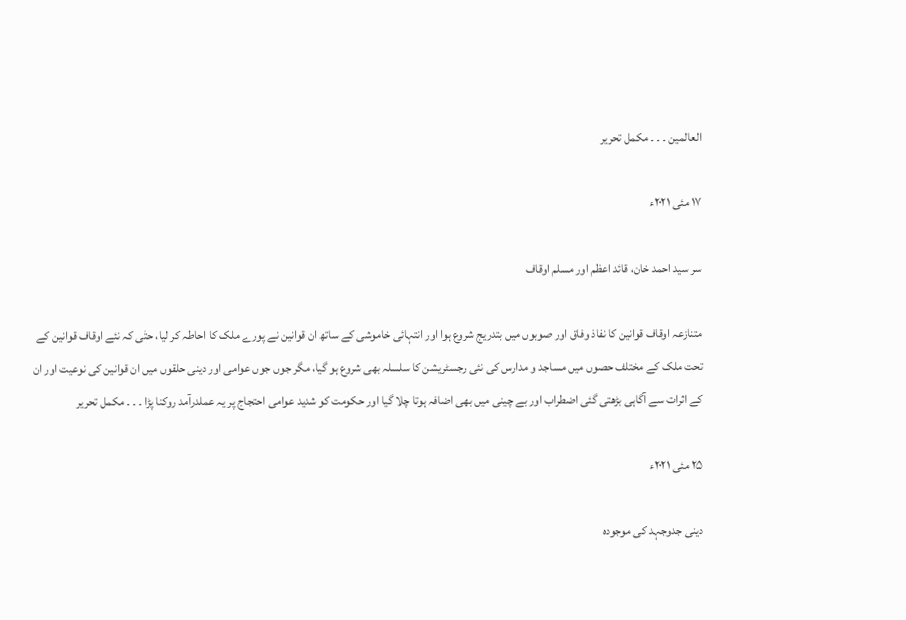العالمین ۔ ۔ ۔ مکمل تحریر

۱۷ مئی ۲۰۲۱ء

سر سید احمد خان، قائد اعظم اور مسلم اوقاف

متنازعہ اوقاف قوانین کا نفاذ وفاق اور صوبوں میں بتدریج شروع ہوا اور انتہائی خاموشی کے ساتھ ان قوانین نے پورے ملک کا احاطہ کر لیا، حتٰی کہ نئے اوقاف قوانین کے تحت ملک کے مختلف حصوں میں مساجد و مدارس کی نئی رجسٹریشن کا سلسلہ بھی شروع ہو گیا، مگر جوں جوں عوامی اور دینی حلقوں میں ان قوانین کی نوعیت اور ان کے اثرات سے آگاہی بڑھتی گئی اضطراب اور بے چینی میں بھی اضافہ ہوتا چلا گیا اور حکومت کو شدید عوامی احتجاج پر یہ عملدرآمد روکنا پڑا ۔ ۔ ۔ مکمل تحریر

۲۵ مئی ۲۰۲۱ء

دینی جدوجہد کی موجودہ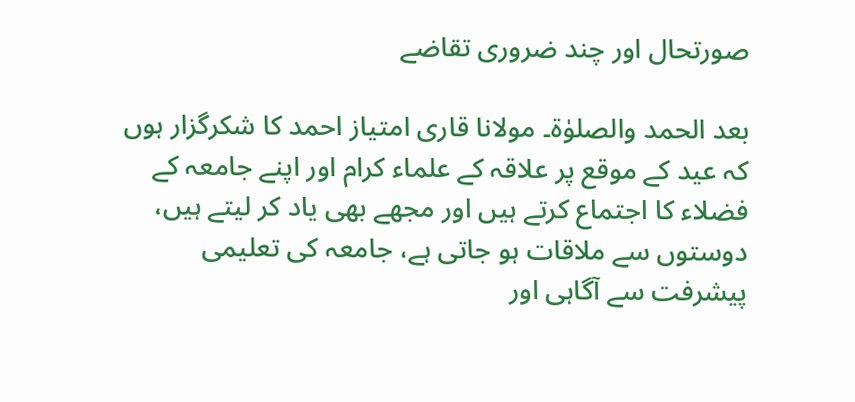صورتحال اور چند ضروری تقاضے

بعد الحمد والصلوٰۃ۔ مولانا قاری امتیاز احمد کا شکرگزار ہوں کہ عید کے موقع پر علاقہ کے علماء کرام اور اپنے جامعہ کے فضلاء کا اجتماع کرتے ہیں اور مجھے بھی یاد کر لیتے ہیں، دوستوں سے ملاقات ہو جاتی ہے، جامعہ کی تعلیمی پیشرفت سے آگاہی اور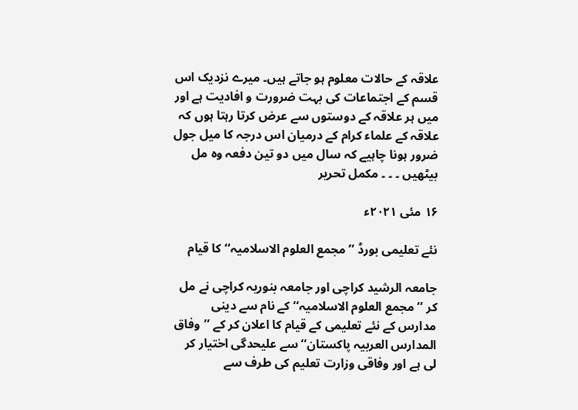علاقہ کے حالات معلوم ہو جاتے ہیں۔ میرے نزدیک اس قسم کے اجتماعات کی بہت ضرورت و افادیت ہے اور میں ہر علاقہ کے دوستوں سے عرض کرتا رہتا ہوں کہ علاقہ کے علماء کرام کے درمیان اس درجہ کا میل جول ضرور ہونا چاہیے کہ سال میں دو تین دفعہ وہ مل بیٹھیں ۔ ۔ ۔ مکمل تحریر

۱۶ مئی ۲۰۲۱ء

نئے تعلیمی بورڈ ’’مجمع العلوم الاسلامیہ‘‘ کا قیام

جامعہ الرشید کراچی اور جامعہ بنوریہ کراچی نے مل کر ’’مجمع العلوم الاسلامیہ‘‘ کے نام سے دینی مدارس کے نئے تعلیمی کے قیام کا اعلان کر کے ’’وفاق المدارس العربیہ پاکستان‘‘ سے علیحدگی اختیار کر لی ہے اور وفاقی وزارت تعلیم کی طرف سے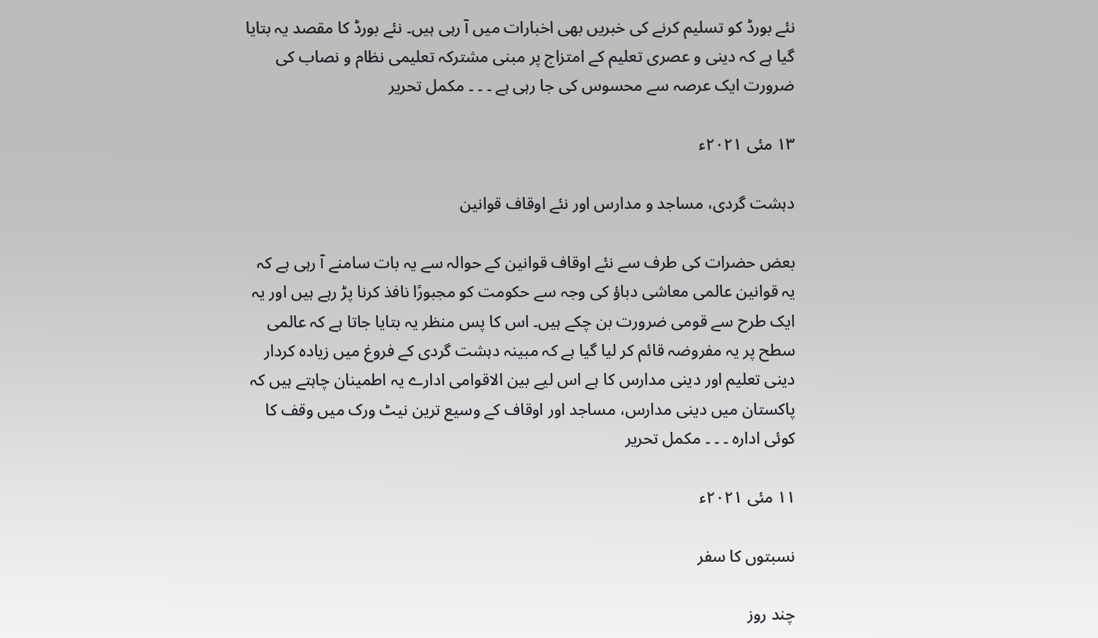نئے بورڈ کو تسلیم کرنے کی خبریں بھی اخبارات میں آ رہی ہیں۔ نئے بورڈ کا مقصد یہ بتایا گیا ہے کہ دینی و عصری تعلیم کے امتزاج پر مبنی مشترکہ تعلیمی نظام و نصاب کی ضرورت ایک عرصہ سے محسوس کی جا رہی ہے ۔ ۔ ۔ مکمل تحریر

۱۳ مئی ۲۰۲۱ء

دہشت گردی، مساجد و مدارس اور نئے اوقاف قوانین

بعض حضرات کی طرف سے نئے اوقاف قوانین کے حوالہ سے یہ بات سامنے آ رہی ہے کہ یہ قوانین عالمی معاشی دباؤ کی وجہ سے حکومت کو مجبورًا نافذ کرنا پڑ رہے ہیں اور یہ ایک طرح سے قومی ضرورت بن چکے ہیں۔ اس کا پس منظر یہ بتایا جاتا ہے کہ عالمی سطح پر یہ مفروضہ قائم کر لیا گیا ہے کہ مبینہ دہشت گردی کے فروغ میں زیادہ کردار دینی تعلیم اور دینی مدارس کا ہے اس لیے بین الاقوامی ادارے یہ اطمینان چاہتے ہیں کہ پاکستان میں دینی مدارس، مساجد اور اوقاف کے وسیع ترین نیٹ ورک میں وقف کا کوئی ادارہ ۔ ۔ ۔ مکمل تحریر

۱۱ مئی ۲۰۲۱ء

نسبتوں کا سفر

چند روز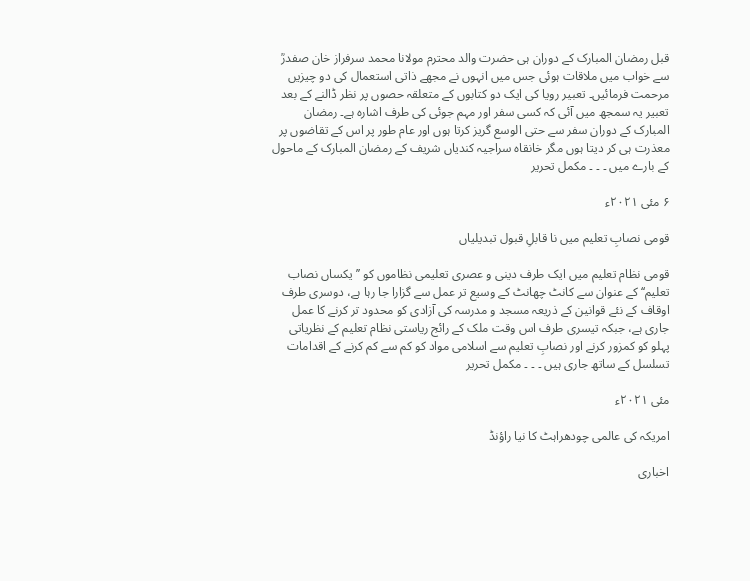قبل رمضان المبارک کے دوران ہی حضرت والد محترم مولانا محمد سرفراز خان صفدرؒ سے خواب میں ملاقات ہوئی جس میں انہوں نے مجھے ذاتی استعمال کی دو چیزیں مرحمت فرمائیں۔ تعبیر رویا کی ایک دو کتابوں کے متعلقہ حصوں پر نظر ڈالنے کے بعد تعبیر یہ سمجھ میں آئی کہ کسی سفر اور مہم جوئی کی طرف اشارہ ہے۔ رمضان المبارک کے دوران سفر سے حتی الوسع گریز کرتا ہوں اور عام طور پر اس کے تقاضوں پر معذرت ہی کر دیتا ہوں مگر خانقاہ سراجیہ کندیاں شریف کے رمضان المبارک کے ماحول کے بارے میں ۔ ۔ ۔ مکمل تحریر

۶ مئی ۲۰۲۱ء

قومی نصابِ تعلیم میں نا قابلِ قبول تبدیلیاں

قومی نظام تعلیم میں ایک طرف دینی و عصری تعلیمی نظاموں کو ’’یکساں نصاب تعلیم‘‘ کے عنوان سے کانٹ چھانٹ کے وسیع تر عمل سے گزارا جا رہا ہے، دوسری طرف اوقاف کے نئے قوانین کے ذریعہ مسجد و مدرسہ کی آزادی کو محدود تر کرنے کا عمل جاری ہے، جبکہ تیسری طرف اس وقت ملک کے رائج ریاستی نظام تعلیم کے نظریاتی پہلو کو کمزور کرنے اور نصابِ تعلیم سے اسلامی مواد کو کم سے کم کرنے کے اقدامات تسلسل کے ساتھ جاری ہیں ۔ ۔ ۔ مکمل تحریر

مئی ۲۰۲۱ء

امریکہ کی عالمی چودھراہٹ کا نیا راؤنڈ

اخباری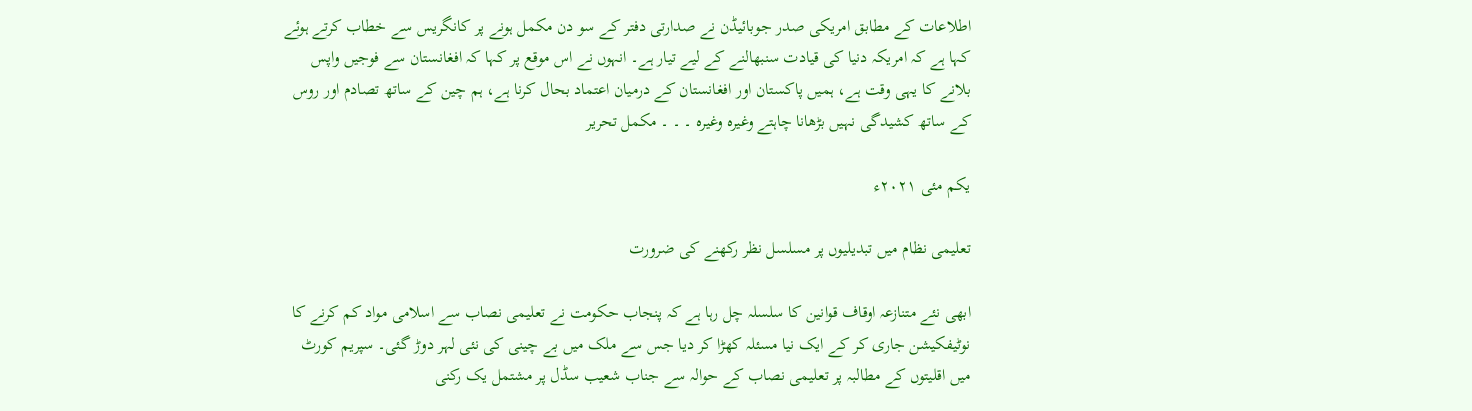اطلاعات کے مطابق امریکی صدر جوبائیڈن نے صدارتی دفتر کے سو دن مکمل ہونے پر کانگریس سے خطاب کرتے ہوئے کہا ہے کہ امریکہ دنیا کی قیادت سنبھالنے کے لیے تیار ہے۔ انہوں نے اس موقع پر کہا کہ افغانستان سے فوجیں واپس بلانے کا یہی وقت ہے، ہمیں پاکستان اور افغانستان کے درمیان اعتماد بحال کرنا ہے، ہم چین کے ساتھ تصادم اور روس کے ساتھ کشیدگی نہیں بڑھانا چاہتے وغیرہ وغیرہ ۔ ۔ ۔ مکمل تحریر

یکم مئی ۲۰۲۱ء

تعلیمی نظام میں تبدیلیوں پر مسلسل نظر رکھنے کی ضرورت

ابھی نئے متنازعہ اوقاف قوانین کا سلسلہ چل رہا ہے کہ پنجاب حکومت نے تعلیمی نصاب سے اسلامی مواد کم کرنے کا نوٹیفکیشن جاری کر کے ایک نیا مسئلہ کھڑا کر دیا جس سے ملک میں بے چینی کی نئی لہر دوڑ گئی۔ سپریم کورٹ میں اقلیتوں کے مطالبہ پر تعلیمی نصاب کے حوالہ سے جناب شعیب سڈل پر مشتمل یک رکنی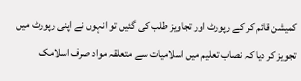کمیشن قائم کر کے رپورٹ اور تجاویز طلب کی گئیں تو انہوں نے اپنی رپورٹ میں تجویز کر دیا کہ نصاب تعلیم میں اسلامیات سے متعلقہ مواد صرف اسلامک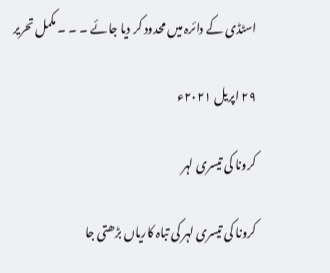اسٹڈی کے دائرہ میں محدود کر دیا جائے ۔ ۔ ۔ مکمل تحریر

۲۹ اپریل ۲۰۲۱ء

کرونا کی تیسری لہر

کرونا کی تیسری لہر کی تباہ کاریاں بڑھتی جا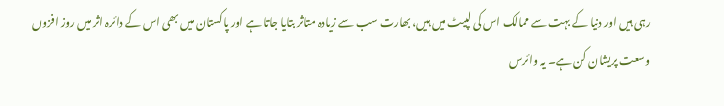رہی ہیں اور دنیا کے بہت سے ممالک اس کی لپیٹ میں ہیں، بھارت سب سے زیادہ متاثر بتایا جاتا ہے اور پاکستان میں بھی اس کے دائرہ اثر میں روز افزوں وسعت پریشان کن ہے۔ یہ وائرس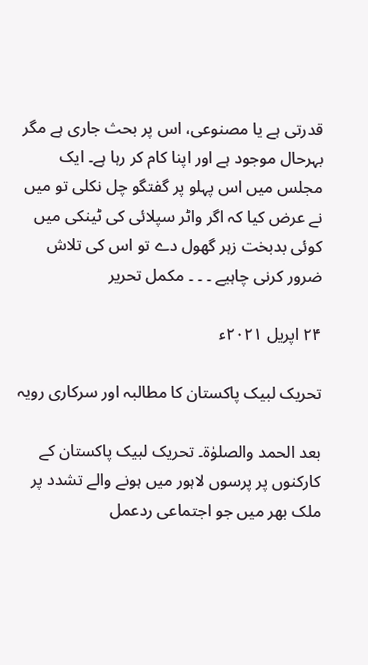قدرتی ہے یا مصنوعی، اس پر بحث جاری ہے مگر بہرحال موجود ہے اور اپنا کام کر رہا ہے۔ ایک مجلس میں اس پہلو پر گفتگو چل نکلی تو میں نے عرض کیا کہ اگر واٹر سپلائی کی ٹینکی میں کوئی بدبخت زہر گھول دے تو اس کی تلاش ضرور کرنی چاہیے ۔ ۔ ۔ مکمل تحریر

۲۴ اپریل ۲۰۲۱ء

تحریک لبیک پاکستان کا مطالبہ اور سرکاری رویہ

بعد الحمد والصلوٰۃ۔ تحریک لبیک پاکستان کے کارکنوں پر پرسوں لاہور میں ہونے والے تشدد پر ملک بھر میں جو اجتماعی ردعمل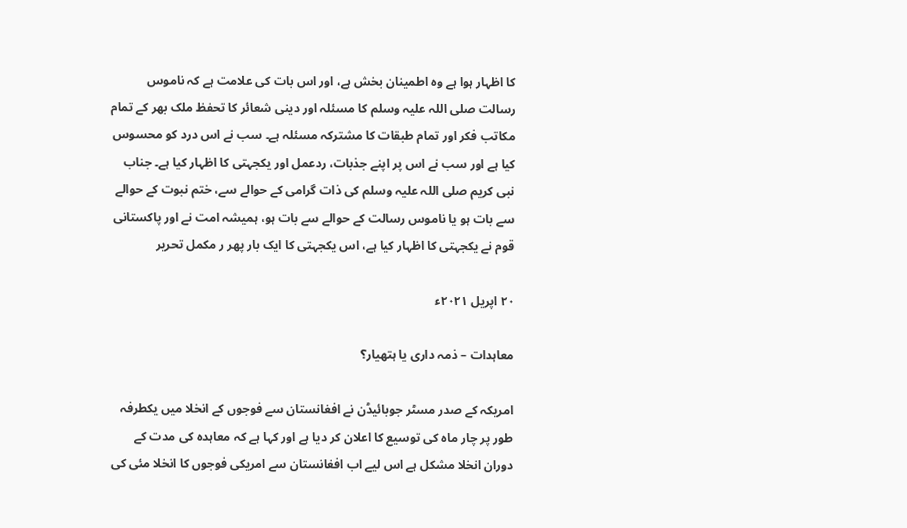کا اظہار ہوا ہے وہ اطمینان بخش ہے، اور اس بات کی علامت ہے کہ ناموس رسالت صلی اللہ علیہ وسلم کا مسئلہ اور دینی شعائر کا تحفظ ملک بھر کے تمام مکاتب فکر اور تمام طبقات کا مشترکہ مسئلہ ہے۔ سب نے اس درد کو محسوس کیا ہے اور سب نے اس پر اپنے جذبات، ردعمل اور یکجہتی کا اظہار کیا ہے۔ جناب نبی کریم صلی اللہ علیہ وسلم کی ذات گرامی کے حوالے سے، ختم نبوت کے حوالے سے بات ہو یا ناموس رسالت کے حوالے سے بات ہو، ہمیشہ امت نے اور پاکستانی قوم نے یکجہتی کا اظہار کیا ہے، اس یکجہتی کا ایک بار پھر ر مکمل تحریر

۲۰ اپریل ۲۰۲۱ء

معاہدات – ذمہ داری یا ہتھیار؟

امریکہ کے صدر مسٹر جوبائیڈن نے افغانستان سے فوجوں کے انخلا میں یکطرفہ طور پر چار ماہ کی توسیع کا اعلان کر دیا ہے اور کہا ہے کہ معاہدہ کی مدت کے دوران انخلا مشکل ہے اس لیے اب افغانستان سے امریکی فوجوں کا انخلا مئی کی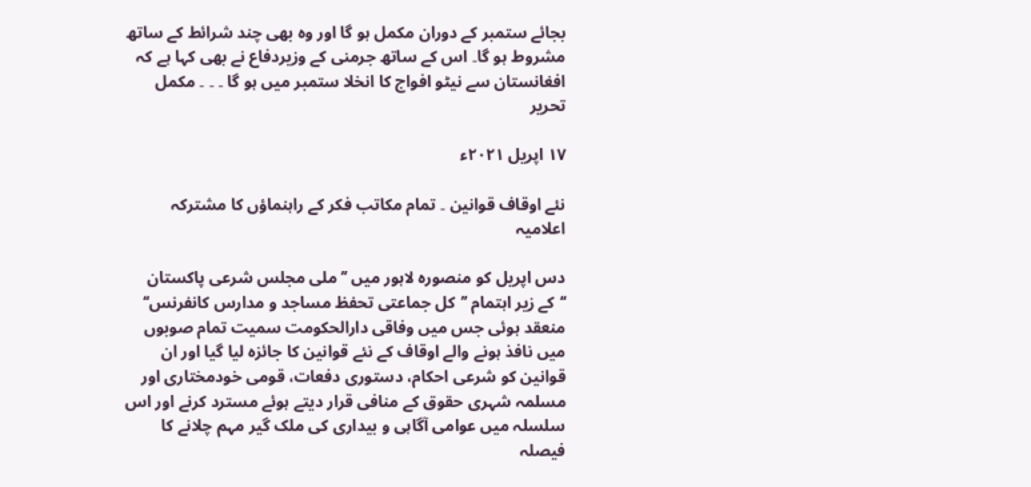بجائے ستمبر کے دوران مکمل ہو گا اور وہ بھی چند شرائط کے ساتھ مشروط ہو گا۔ اس کے ساتھ جرمنی کے وزیردفاع نے بھی کہا ہے کہ افغانستان سے نیٹو افواج کا انخلا ستمبر میں ہو گا ۔ ۔ ۔ مکمل تحریر

۱۷ اپریل ۲۰۲۱ء

نئے اوقاف قوانین ۔ تمام مکاتب فکر کے راہنماؤں کا مشترکہ اعلامیہ

دس اپریل کو منصورہ لاہور میں ’’ملی مجلس شرعی پاکستان ‘‘کے زیر اہتمام ’’کل جماعتی تحفظ مساجد و مدارس کانفرنس‘‘ منعقد ہوئی جس میں وفاقی دارالحکومت سمیت تمام صوبوں میں نافذ ہونے والے اوقاف کے نئے قوانین کا جائزہ لیا گیا اور ان قوانین کو شرعی احکام، دستوری دفعات، قومی خودمختاری اور مسلمہ شہری حقوق کے منافی قرار دیتے ہوئے مسترد کرنے اور اس سلسلہ میں عوامی آگاہی و بیداری کی ملک گیر مہم چلانے کا فیصلہ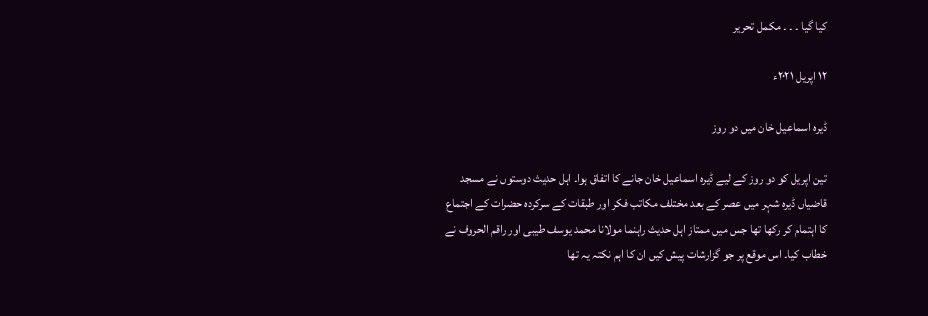کیا گیا ۔ ۔ ۔ مکمل تحریر

۱۲ اپریل ۲۰۲۱ء

ڈیرہ اسماعیل خان میں دو روز

تین اپریل کو دو روز کے لیے ڈیرہ اسماعیل خان جانے کا اتفاق ہوا۔ اہل حدیث دوستوں نے مسجد قاضیاں ڈیرہ شہر میں عصر کے بعد مختلف مکاتب فکر اور طبقات کے سرکردہ حضرات کے اجتماع کا اہتمام کر رکھا تھا جس میں ممتاز اہل حدیث راہنما مولانا محمد یوسف طیبی اور راقم الحروف نے خطاب کیا۔ اس موقع پر جو گزارشات پیش کیں ان کا اہم نکتہ یہ تھا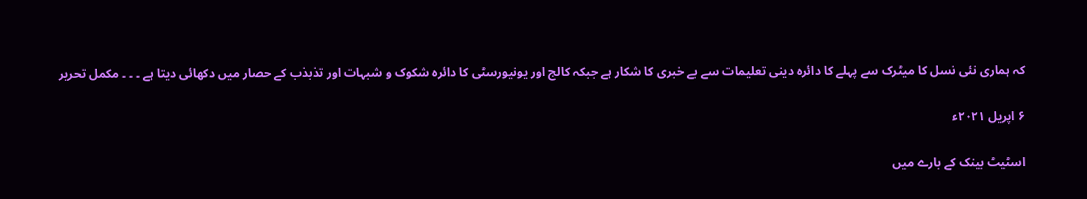کہ ہماری نئی نسل کا میٹرک سے پہلے کا دائرہ دینی تعلیمات سے بے خبری کا شکار ہے جبکہ کالج اور یونیورسٹی کا دائرہ شکوک و شبہات اور تذبذب کے حصار میں دکھائی دیتا ہے ۔ ۔ ۔ مکمل تحریر

۶ اپریل ۲۰۲۱ء

اسٹیٹ بینک کے بارے میں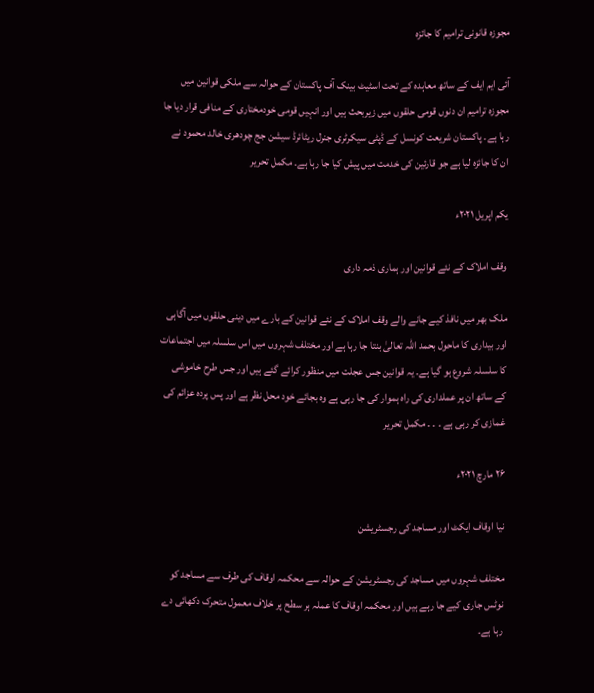مجوزہ قانونی ترامیم کا جائزہ

آئی ایم ایف کے ساتھ معاہدہ کے تحت اسٹیٹ بینک آف پاکستان کے حوالہ سے ملکی قوانین میں مجوزہ ترامیم ان دنوں قومی حلقوں میں زیربحث ہیں اور انہیں قومی خودمختاری کے منافی قرار دیا جا رہا ہے۔ پاکستان شریعت کونسل کے ڈپٹی سیکرٹری جنرل ریٹائرڈ سیشن جج چودھری خالد محمود نے ان کا جائزہ لیا ہے جو قارئین کی خدمت میں پیش کیا جا رہا ہے۔ مکمل تحریر

یکم اپریل ۲۰۲۱ء

وقف املاک کے نئے قوانین اور ہماری ذمہ داری

ملک بھر میں نافذ کیے جانے والے وقف املاک کے نئے قوانین کے بارے میں دینی حلقوں میں آگاہی اور بیداری کا ماحول بحمد اللہ تعالیٰ بنتا جا رہا ہے اور مختلف شہروں میں اس سلسلہ میں اجتماعات کا سلسلہ شروع ہو گیا ہے۔ یہ قوانین جس عجلت میں منظور کرائے گئے ہیں اور جس طرح خاموشی کے ساتھ ان پر عملداری کی راہ ہموار کی جا رہی ہے وہ بجائے خود محل نظر ہے اور پس پردہ عزائم کی غمازی کر رہی ہے ۔ ۔ ۔ مکمل تحریر

۲۶ مارچ ۲۰۲۱ء

نیا اوقاف ایکٹ اور مساجد کی رجسٹریشن

مختلف شہروں میں مساجد کی رجسٹریشن کے حوالہ سے محکمہ اوقاف کی طرف سے مساجد کو نوٹس جاری کیے جا رہے ہیں اور محکمہ اوقاف کا عملہ ہر سطح پر خلاف معمول متحرک دکھائی دے رہا ہے۔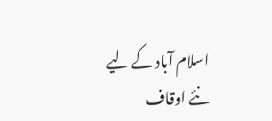اسلام آباد کے لیے نئے اوقاف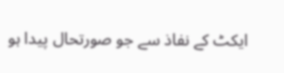ایکٹ کے نفاذ سے جو صورتحال پیدا ہو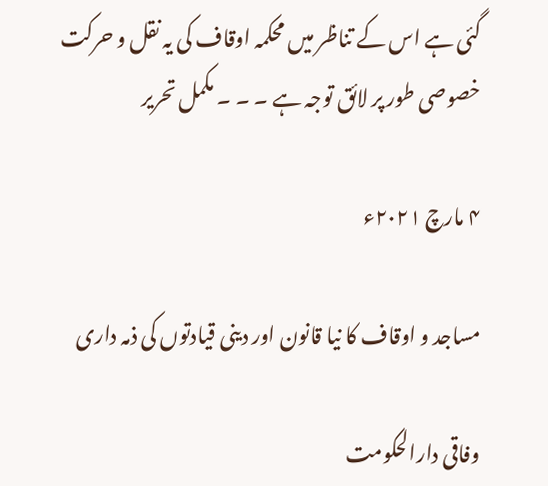گئی ہے اس کے تناظر میں محکمہ اوقاف کی یہ نقل و حرکت خصوصی طور پر لائق توجہ ہے ۔ ۔ ۔ مکمل تحریر

۴ مارچ ۲۰۲۱ء

مساجد و اوقاف کا نیا قانون اور دینی قیادتوں کی ذمہ داری

وفاقی دارالحکومت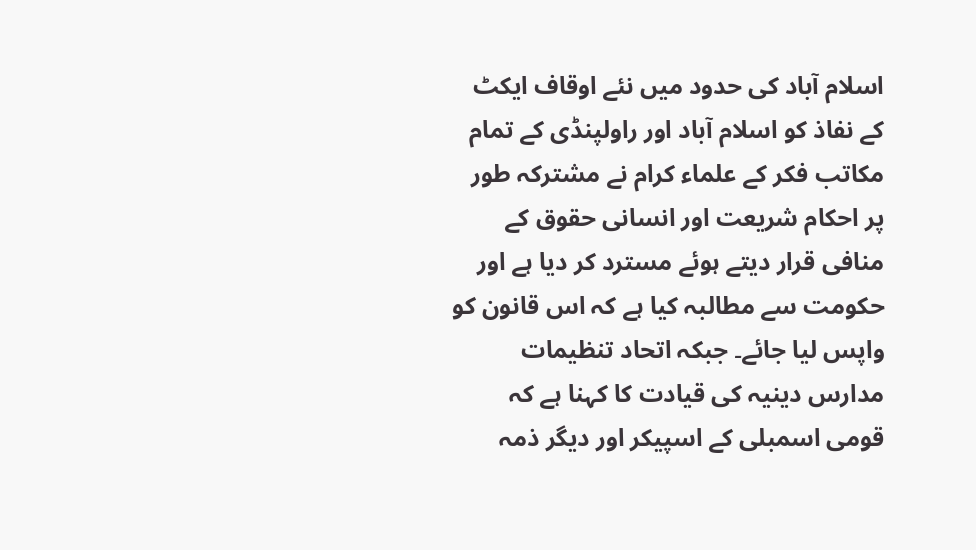اسلام آباد کی حدود میں نئے اوقاف ایکٹ کے نفاذ کو اسلام آباد اور راولپنڈی کے تمام مکاتب فکر کے علماء کرام نے مشترکہ طور پر احکام شریعت اور انسانی حقوق کے منافی قرار دیتے ہوئے مسترد کر دیا ہے اور حکومت سے مطالبہ کیا ہے کہ اس قانون کو واپس لیا جائے۔ جبکہ اتحاد تنظیمات مدارس دینیہ کی قیادت کا کہنا ہے کہ قومی اسمبلی کے اسپیکر اور دیگر ذمہ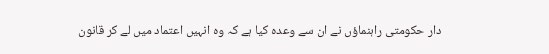دار حکومتی راہنماؤں نے ان سے وعدہ کیا ہے کہ وہ انہیں اعتماد میں لے کر قانون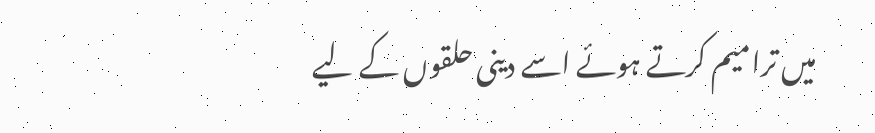میں ترامیم کرتے ہوئے اسے دینی حلقوں کے لیے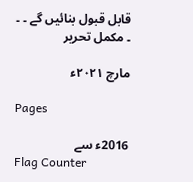قابل قبول بنائیں گے ۔ ۔ ۔ مکمل تحریر

مارچ ۲۰۲۱ء

Pages

2016ء سے
Flag Counter